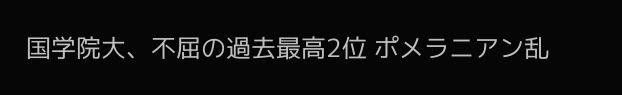国学院大、不屈の過去最高2位 ポメラニアン乱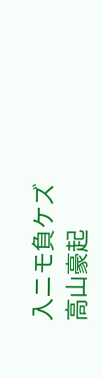入ニモ負ケズ 高山豪起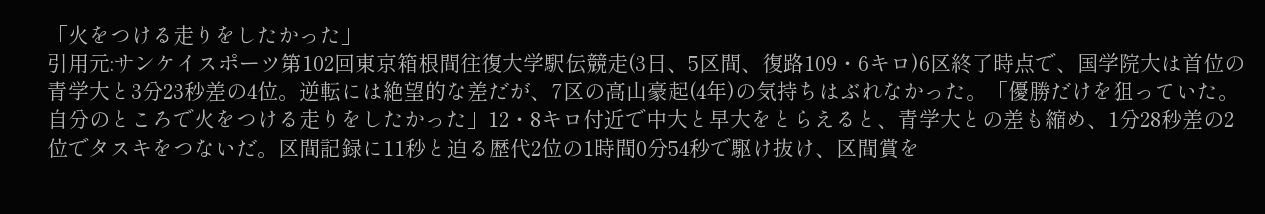「火をつける走りをしたかった」
引用元:サンケイスポーツ第102回東京箱根間往復大学駅伝競走(3日、5区間、復路109・6キロ)6区終了時点で、国学院大は首位の青学大と3分23秒差の4位。逆転には絶望的な差だが、7区の高山豪起(4年)の気持ちはぶれなかった。「優勝だけを狙っていた。自分のところで火をつける走りをしたかった」12・8キロ付近で中大と早大をとらえると、青学大との差も縮め、1分28秒差の2位でタスキをつないだ。区間記録に11秒と迫る歴代2位の1時間0分54秒で駆け抜け、区間賞を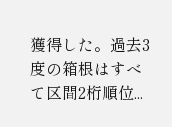獲得した。過去3度の箱根はすべて区間2桁順位...